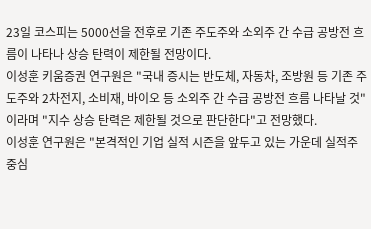23일 코스피는 5000선을 전후로 기존 주도주와 소외주 간 수급 공방전 흐름이 나타나 상승 탄력이 제한될 전망이다.
이성훈 키움증권 연구원은 "국내 증시는 반도체, 자동차, 조방원 등 기존 주도주와 2차전지, 소비재, 바이오 등 소외주 간 수급 공방전 흐름 나타날 것"이라며 "지수 상승 탄력은 제한될 것으로 판단한다"고 전망했다.
이성훈 연구원은 "본격적인 기업 실적 시즌을 앞두고 있는 가운데 실적주 중심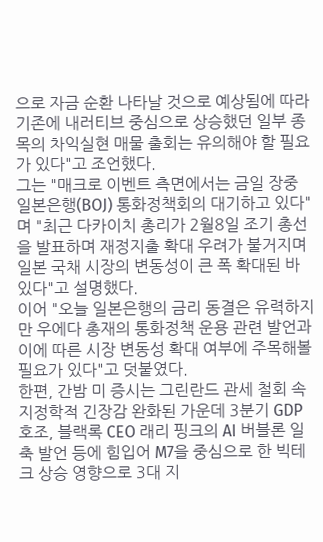으로 자금 순환 나타날 것으로 예상됨에 따라 기존에 내러티브 중심으로 상승했던 일부 종목의 차익실현 매물 출회는 유의해야 할 필요가 있다"고 조언했다.
그는 "매크로 이벤트 측면에서는 금일 장중 일본은행(BOJ) 통화정책회의 대기하고 있다"며 "최근 다카이치 총리가 2월8일 조기 총선을 발표하며 재정지출 확대 우려가 불거지며 일본 국채 시장의 변동성이 큰 폭 확대된 바 있다"고 설명했다.
이어 "오늘 일본은행의 금리 동결은 유력하지만 우에다 총재의 통화정책 운용 관련 발언과 이에 따른 시장 변동성 확대 여부에 주목해볼 필요가 있다"고 덧붙였다.
한편, 간밤 미 증시는 그린란드 관세 철회 속 지정학적 긴장감 완화된 가운데 3분기 GDP 호조, 블랙록 CEO 래리 핑크의 AI 버블론 일축 발언 등에 힘입어 M7을 중심으로 한 빅테크 상승 영향으로 3대 지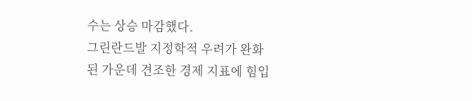수는 상승 마감했다.
그린란드발 지정학적 우려가 완화된 가운데 견조한 경제 지표에 힘입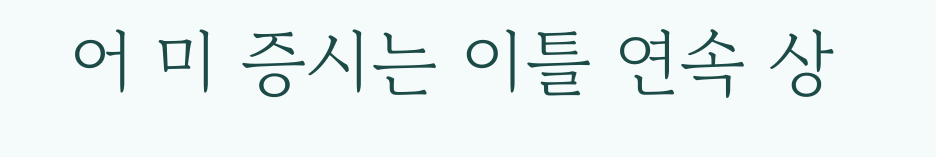어 미 증시는 이틀 연속 상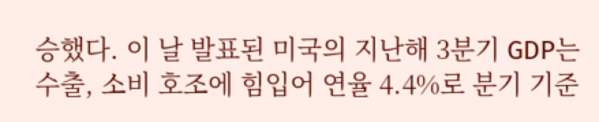승했다. 이 날 발표된 미국의 지난해 3분기 GDP는 수출, 소비 호조에 힘입어 연율 4.4%로 분기 기준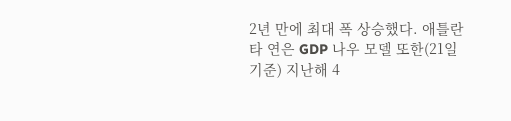2년 만에 최대 폭 상승했다. 애틀란타 연은 GDP 나우 모델 또한(21일 기준) 지난해 4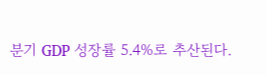분기 GDP 성장률 5.4%로 추산된다.